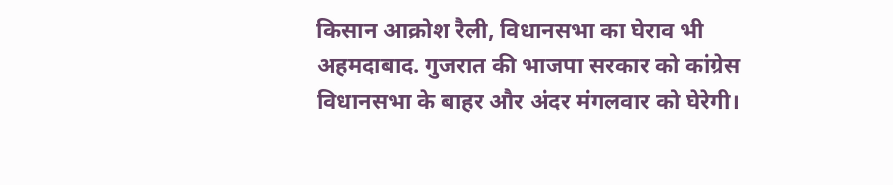किसान आक्रोश रैली, विधानसभा का घेराव भी
अहमदाबाद. गुजरात की भाजपा सरकार को कांग्रेस विधानसभा के बाहर और अंदर मंगलवार को घेरेगी।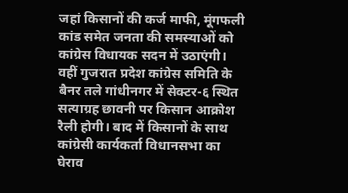जहां किसानों की कर्ज माफी, मूंगफली कांड समेत जनता की समस्याओं को कांग्रेस विधायक सदन में उठाएंगी। वहीं गुजरात प्रदेश कांग्रेस समिति के बैनर तले गांधीनगर में सेक्टर-६ स्थित सत्याग्रह छावनी पर किसान आक्रोश रैली होगी। बाद में किसानों के साथ कांग्रेसी कार्यकर्ता विधानसभा का घेराव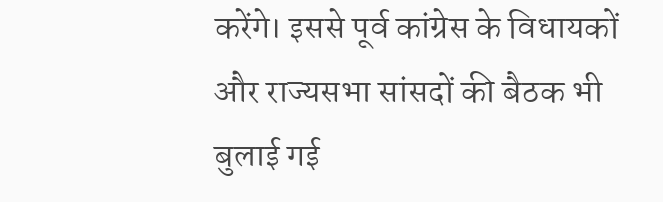करेंगे। इससे पूर्व कांग्रेस के विधायकों और राज्यसभा सांसदों की बैठक भी बुलाई गई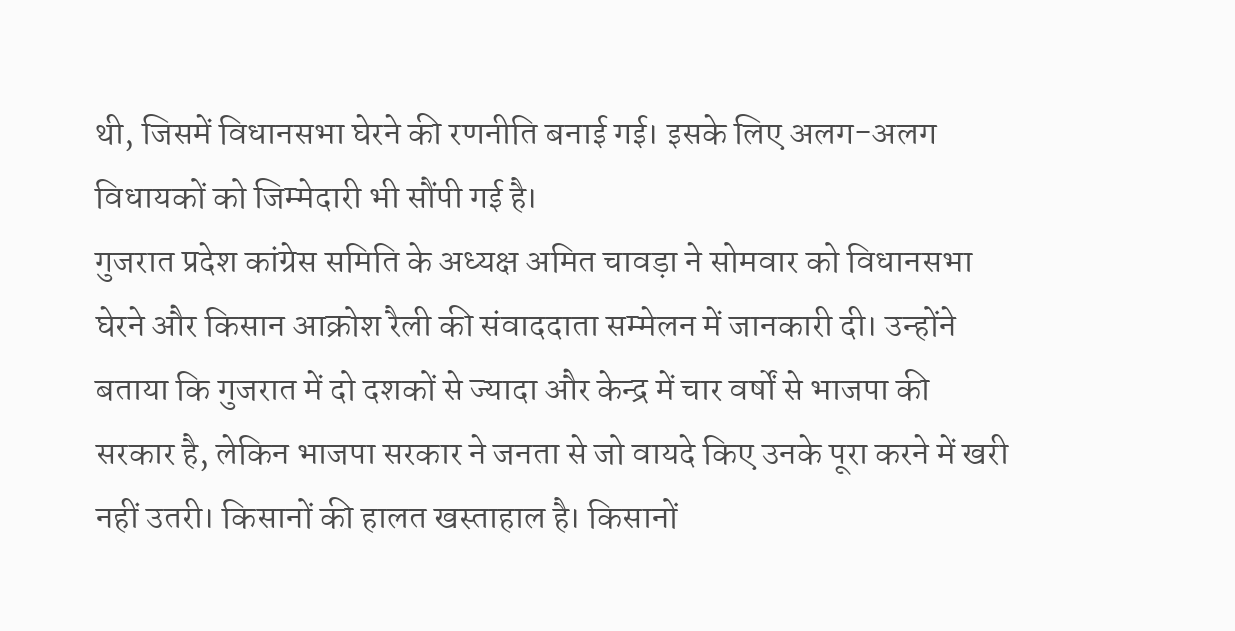थी, जिसमें विधानसभा घेरने की रणनीति बनाई गई। इसके लिए अलग-अलग विधायकों को जिम्मेदारी भी सौंपी गई है।
गुजरात प्रदेश कांग्रेस समिति के अध्यक्ष अमित चावड़ा ने सोमवार को विधानसभा घेरने और किसान आक्रोश रैली की संवाददाता सम्मेलन में जानकारी दी। उन्होंने बताया कि गुजरात में दो दशकों से ज्यादा और केन्द्र में चार वर्षों से भाजपा की सरकार है, लेकिन भाजपा सरकार ने जनता से जो वायदे किए उनके पूरा करने में खरी नहीं उतरी। किसानों की हालत खस्ताहाल है। किसानों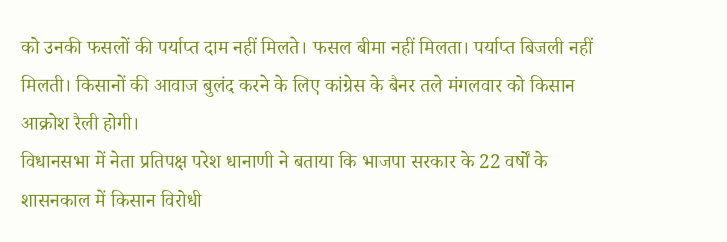को उनकी फसलों की पर्याप्त दाम नहीं मिलते। फसल बीमा नहीं मिलता। पर्याप्त बिजली नहीं मिलती। किसानों की आवाज बुलंद करने के लिए कांग्रेस के बैनर तले मंगलवार को किसान आक्रोश रैली होगी।
विधानसभा में नेता प्रतिपक्ष परेश धानाणी ने बताया कि भाजपा सरकार के 22 वर्षों के शासनकाल में किसान विरोधी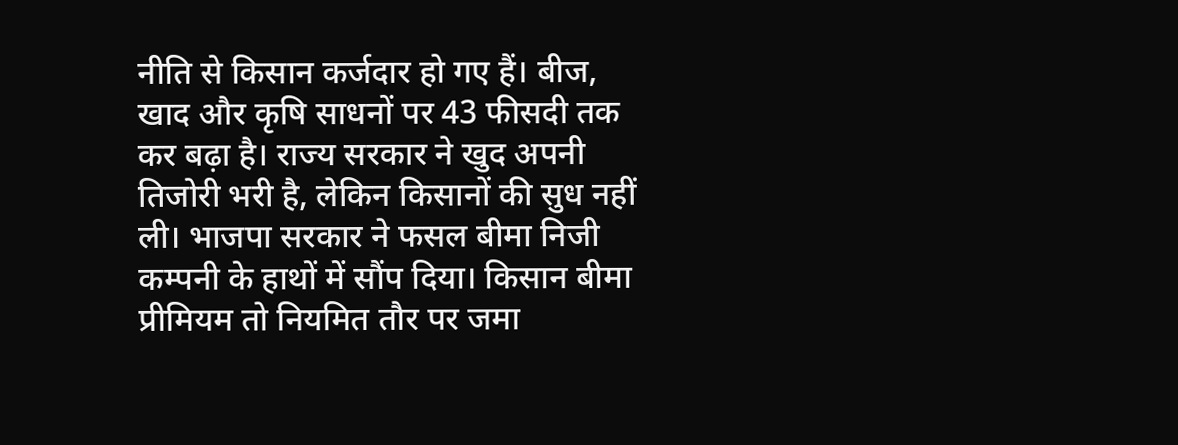नीति से किसान कर्जदार हो गए हैं। बीज, खाद और कृषि साधनों पर 43 फीसदी तक कर बढ़ा है। राज्य सरकार ने खुद अपनी तिजोरी भरी है, लेकिन किसानों की सुध नहीं ली। भाजपा सरकार ने फसल बीमा निजी कम्पनी के हाथों में सौंप दिया। किसान बीमा प्रीमियम तो नियमित तौर पर जमा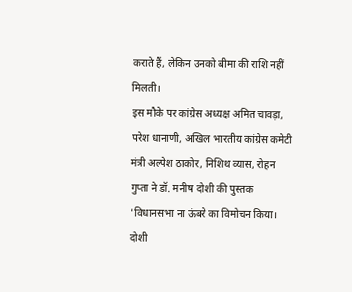कराते हैं, लेकिन उनको बीमा की राशि नहीं मिलती।
इस मौके पर कांग्रेस अध्यक्ष अमित चावड़ा, परेश धानाणी, अखिल भारतीय कांग्रेस कमेटी मंत्री अल्पेश ठाकोर, निशिथ व्यास, रोहन गुप्ता ने डॉ. मनीष दोशी की पुस्तक 'विधानसभा ना ऊंबरे का विमोचन किया। दोशी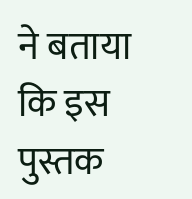ने बताया कि इस पुस्तक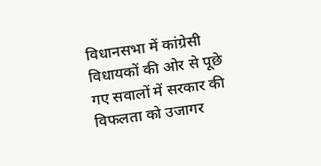विधानसभा में कांग्रेसी विधायकों की ओर से पूछे गए सवालों में सरकार की विफलता को उजागर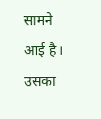सामने आई है। उसका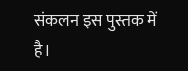संकलन इस पुस्तक में है।